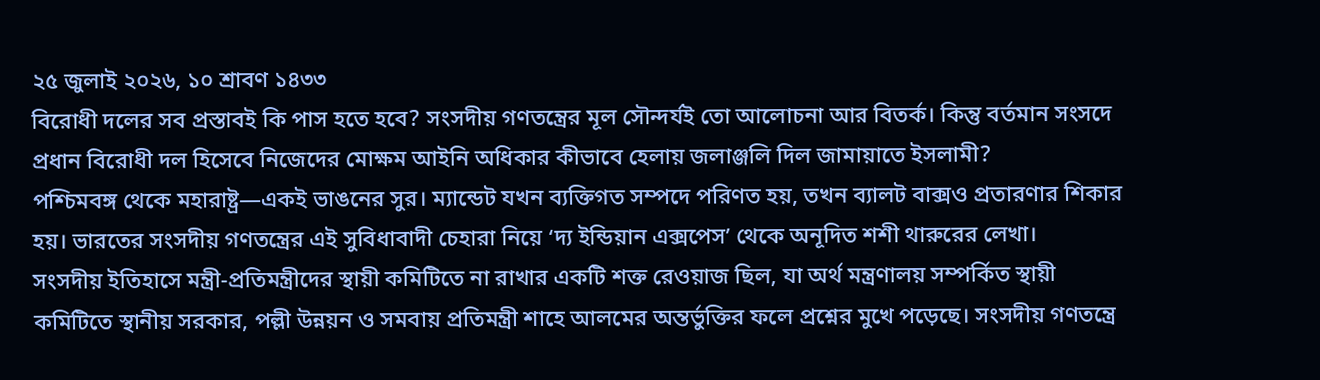২৫ জুলাই ২০২৬, ১০ শ্রাবণ ১৪৩৩
বিরোধী দলের সব প্রস্তাবই কি পাস হতে হবে? সংসদীয় গণতন্ত্রের মূল সৌন্দর্যই তো আলোচনা আর বিতর্ক। কিন্তু বর্তমান সংসদে প্রধান বিরোধী দল হিসেবে নিজেদের মোক্ষম আইনি অধিকার কীভাবে হেলায় জলাঞ্জলি দিল জামায়াতে ইসলামী?
পশ্চিমবঙ্গ থেকে মহারাষ্ট্র—একই ভাঙনের সুর। ম্যান্ডেট যখন ব্যক্তিগত সম্পদে পরিণত হয়, তখন ব্যালট বাক্সও প্রতারণার শিকার হয়। ভারতের সংসদীয় গণতন্ত্রের এই সুবিধাবাদী চেহারা নিয়ে ‘দ্য ইন্ডিয়ান এক্সপেস’ থেকে অনূদিত শশী থারুরের লেখা।
সংসদীয় ইতিহাসে মন্ত্রী-প্রতিমন্ত্রীদের স্থায়ী কমিটিতে না রাখার একটি শক্ত রেওয়াজ ছিল, যা অর্থ মন্ত্রণালয় সম্পর্কিত স্থায়ী কমিটিতে স্থানীয় সরকার, পল্লী উন্নয়ন ও সমবায় প্রতিমন্ত্রী শাহে আলমের অন্তর্ভুক্তির ফলে প্রশ্নের মুখে পড়েছে। সংসদীয় গণতন্ত্রে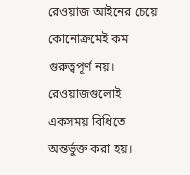রেওয়াজ আইনের চেয়ে কোনোক্রমেই কম গুরুত্বপূর্ণ নয়। রেওয়াজগুলোই একসময় বিধিতে অন্তর্ভুক্ত করা হয়।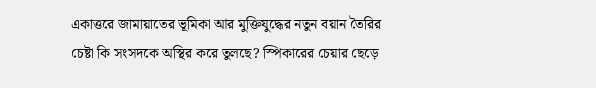একাত্তরে জামায়াতের ভূমিকা আর মুক্তিযুদ্ধের নতুন বয়ান তৈরির চেষ্টা কি সংসদকে অস্থির করে তুলছে? স্পিকারের চেয়ার ছেড়ে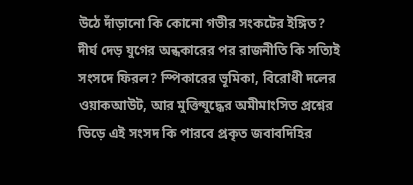উঠে দাঁড়ানো কি কোনো গভীর সংকটের ইঙ্গিত?
দীর্ঘ দেড় যুগের অন্ধকারের পর রাজনীতি কি সত্যিই সংসদে ফিরল? স্পিকারের ভূমিকা, বিরোধী দলের ওয়াকআউট, আর মুক্তিযুদ্ধের অমীমাংসিত প্রশ্নের ভিড়ে এই সংসদ কি পারবে প্রকৃত জবাবদিহির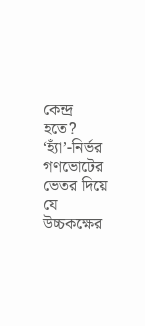কেন্দ্র হতে?
‘হ্যাঁ’-নির্ভর গণভোটের ভেতর দিয়ে যে উচ্চকক্ষের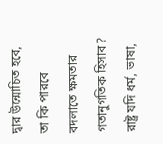দ্বার উন্মোচিত হবে, তা কি পারবে বদলাতে ক্ষমতার গতানুগতিক হিসাব?
রাষ্ট্র যদি ধর্ম, ভাষা,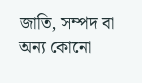জাতি, সম্পদ বা অন্য কোনো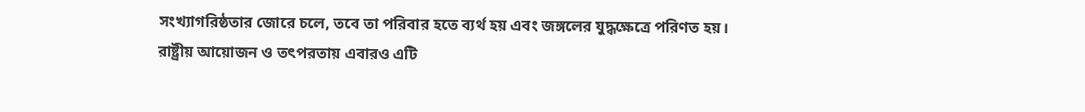সংখ্যাগরিষ্ঠতার জোরে চলে, তবে তা পরিবার হতে ব্যর্থ হয় এবং জঙ্গলের যুদ্ধক্ষেত্রে পরিণত হয়।
রাষ্ট্রীয় আয়োজন ও তৎপরতায় এবারও এটি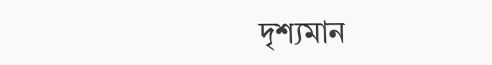দৃশ্যমান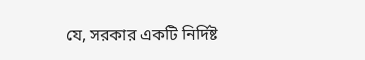যে, সরকার একটি নির্দিষ্ট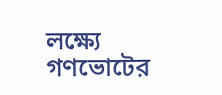লক্ষ্যে গণভোটের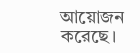আয়োজন করেছে।